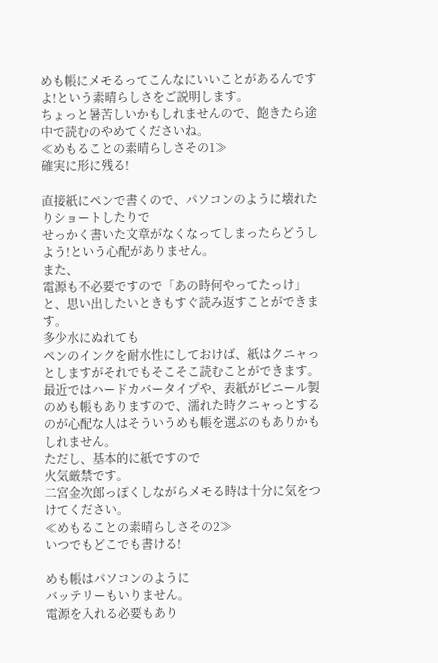めも帳にメモるってこんなにいいことがあるんですよ!という素晴らしさをご説明します。
ちょっと暑苦しいかもしれませんので、飽きたら途中で読むのやめてくださいね。
≪めもることの素晴らしさその1≫
確実に形に残る!

直接紙にペンで書くので、パソコンのように壊れたりショートしたりで
せっかく書いた文章がなくなってしまったらどうしよう!という心配がありません。
また、
電源も不必要ですので「あの時何やってたっけ」と、思い出したいときもすぐ読み返すことができます。
多少水にぬれても
ペンのインクを耐水性にしておけば、紙はクニャっとしますがそれでもそこそこ読むことができます。
最近ではハードカバータイプや、表紙がビニール製のめも帳もありますので、濡れた時クニャっとするのが心配な人はそういうめも帳を選ぶのもありかもしれません。
ただし、基本的に紙ですので
火気厳禁です。
二宮金次郎っぽくしながらメモる時は十分に気をつけてください。
≪めもることの素晴らしさその2≫
いつでもどこでも書ける!

めも帳はパソコンのように
バッテリーもいりません。
電源を入れる必要もあり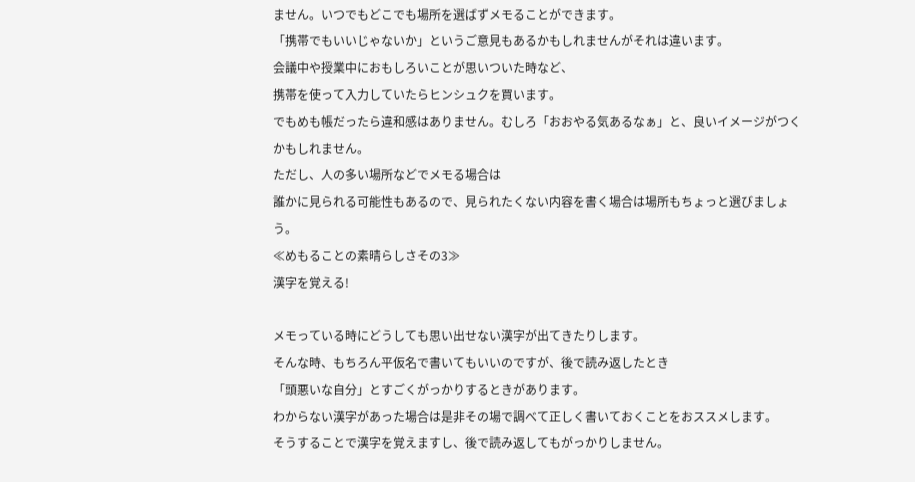ません。いつでもどこでも場所を選ばずメモることができます。
「携帯でもいいじゃないか」というご意見もあるかもしれませんがそれは違います。
会議中や授業中におもしろいことが思いついた時など、
携帯を使って入力していたらヒンシュクを買います。
でもめも帳だったら違和感はありません。むしろ「おおやる気あるなぁ」と、良いイメージがつくかもしれません。
ただし、人の多い場所などでメモる場合は
誰かに見られる可能性もあるので、見られたくない内容を書く場合は場所もちょっと選びましょう。
≪めもることの素晴らしさその3≫
漢字を覚える!

メモっている時にどうしても思い出せない漢字が出てきたりします。
そんな時、もちろん平仮名で書いてもいいのですが、後で読み返したとき
「頭悪いな自分」とすごくがっかりするときがあります。
わからない漢字があった場合は是非その場で調べて正しく書いておくことをおススメします。
そうすることで漢字を覚えますし、後で読み返してもがっかりしません。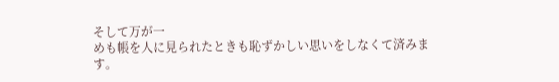そして万が一
めも帳を人に見られたときも恥ずかしい思いをしなくて済みます。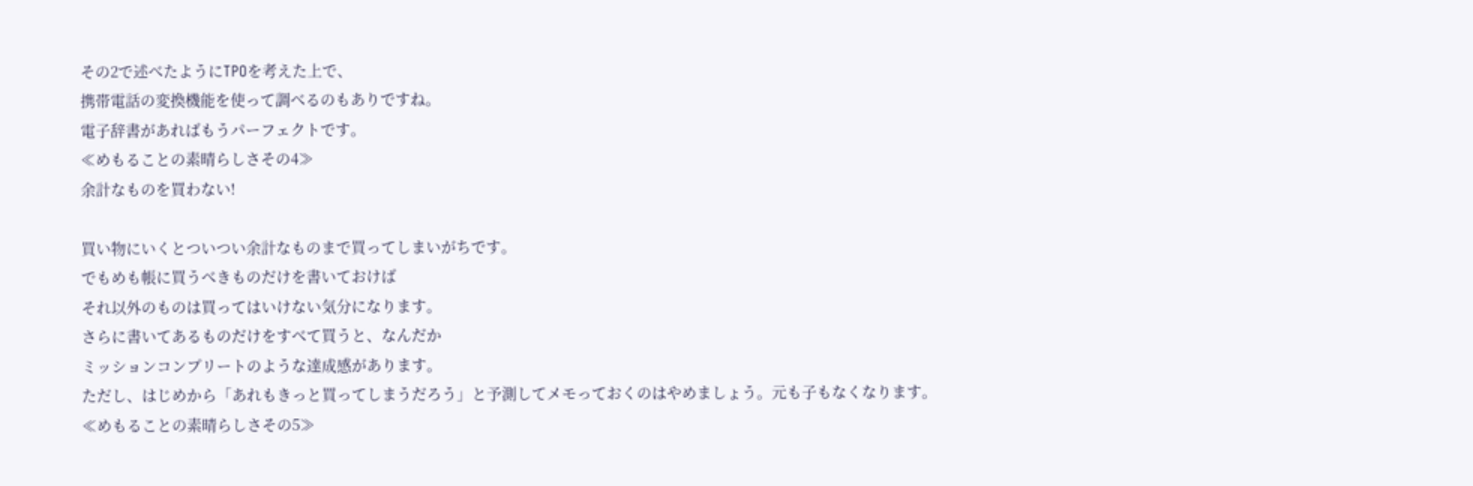その2で述べたようにTPOを考えた上で、
携帯電話の変換機能を使って調べるのもありですね。
電子辞書があればもうパーフェクトです。
≪めもることの素晴らしさその4≫
余計なものを買わない!

買い物にいくとついつい余計なものまで買ってしまいがちです。
でもめも帳に買うべきものだけを書いておけば
それ以外のものは買ってはいけない気分になります。
さらに書いてあるものだけをすべて買うと、なんだか
ミッションコンプリートのような達成感があります。
ただし、はじめから「あれもきっと買ってしまうだろう」と予測してメモっておくのはやめましょう。元も子もなくなります。
≪めもることの素晴らしさその5≫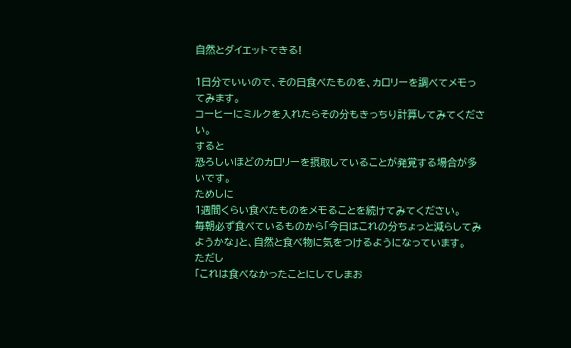自然とダイエットできる!

1日分でいいので、その日食べたものを、カロリーを調べてメモってみます。
コーヒーにミルクを入れたらその分もきっちり計算してみてください。
すると
恐ろしいほどのカロリーを摂取していることが発覚する場合が多いです。
ためしに
1週間くらい食べたものをメモることを続けてみてください。
毎朝必ず食べているものから「今日はこれの分ちょっと減らしてみようかな」と、自然と食べ物に気をつけるようになっています。
ただし
「これは食べなかったことにしてしまお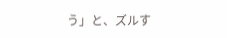う」と、ズルす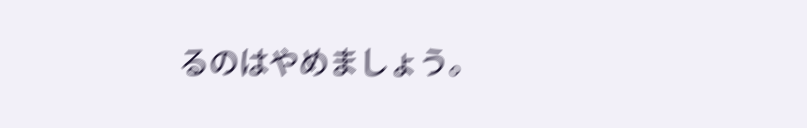るのはやめましょう。